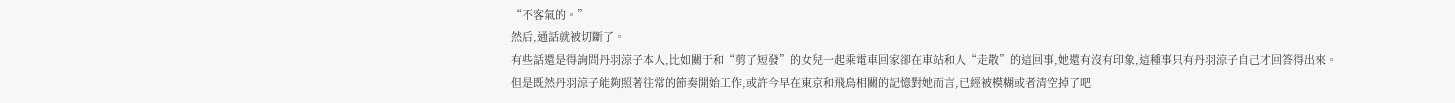“不客氣的。”
然后,通話就被切斷了。
有些話還是得詢問丹羽涼子本人,比如關于和“剪了短發”的女兒一起乘電車回家卻在車站和人“走散”的這回事,她還有沒有印象,這種事只有丹羽涼子自己才回答得出來。
但是既然丹羽涼子能夠照著往常的節奏開始工作,或許今早在東京和飛鳥相關的記憶對她而言,已經被模糊或者清空掉了吧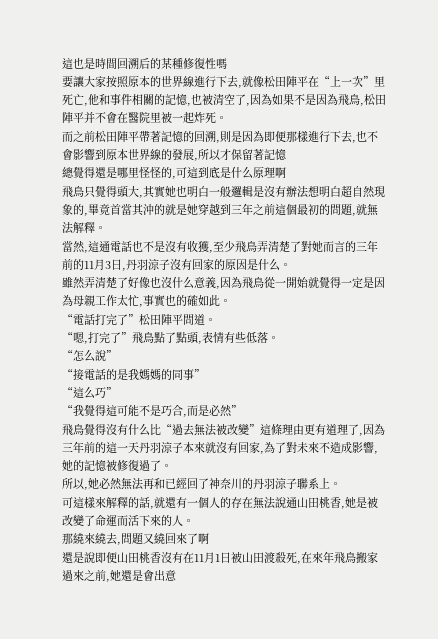這也是時間回溯后的某種修復性嗎
要讓大家按照原本的世界線進行下去,就像松田陣平在“上一次”里死亡,他和事件相關的記憶,也被清空了,因為如果不是因為飛鳥,松田陣平并不會在醫院里被一起炸死。
而之前松田陣平帶著記憶的回溯,則是因為即便那樣進行下去,也不會影響到原本世界線的發展,所以才保留著記憶
總覺得還是哪里怪怪的,可這到底是什么原理啊
飛鳥只覺得頭大,其實她也明白一般邏輯是沒有辦法想明白超自然現象的,畢竟首當其沖的就是她穿越到三年之前這個最初的問題,就無法解釋。
當然,這通電話也不是沒有收獲,至少飛鳥弄清楚了對她而言的三年前的11月3日,丹羽涼子沒有回家的原因是什么。
雖然弄清楚了好像也沒什么意義,因為飛鳥從一開始就覺得一定是因為母親工作太忙,事實也的確如此。
“電話打完了”松田陣平問道。
“嗯,打完了”飛鳥點了點頭,表情有些低落。
“怎么說”
“接電話的是我媽媽的同事”
“這么巧”
“我覺得這可能不是巧合,而是必然”
飛鳥覺得沒有什么比“過去無法被改變”這條理由更有道理了,因為三年前的這一天丹羽涼子本來就沒有回家,為了對未來不造成影響,她的記憶被修復過了。
所以,她必然無法再和已經回了神奈川的丹羽涼子聯系上。
可這樣來解釋的話,就還有一個人的存在無法說通山田桃香,她是被改變了命運而活下來的人。
那繞來繞去,問題又繞回來了啊
還是說即便山田桃香沒有在11月1日被山田渡殺死,在來年飛鳥搬家過來之前,她還是會出意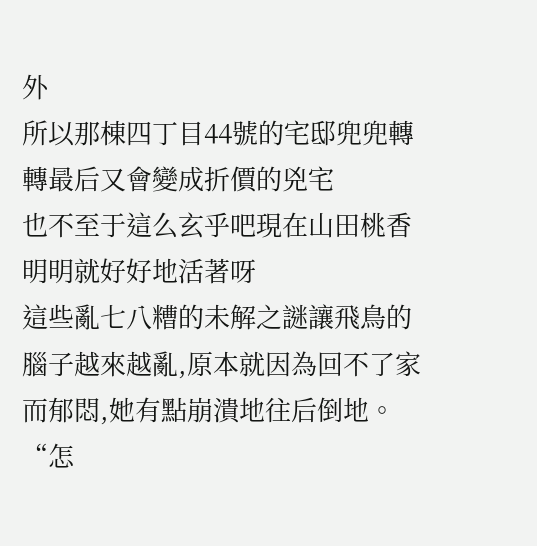外
所以那棟四丁目44號的宅邸兜兜轉轉最后又會變成折價的兇宅
也不至于這么玄乎吧現在山田桃香明明就好好地活著呀
這些亂七八糟的未解之謎讓飛鳥的腦子越來越亂,原本就因為回不了家而郁悶,她有點崩潰地往后倒地。
“怎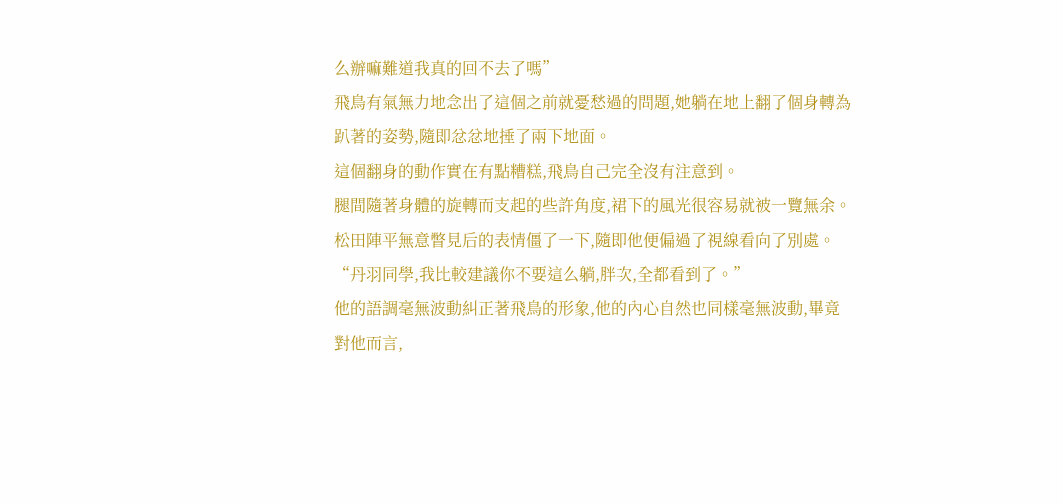么辦嘛難道我真的回不去了嗎”
飛鳥有氣無力地念出了這個之前就憂愁過的問題,她躺在地上翻了個身轉為趴著的姿勢,隨即忿忿地捶了兩下地面。
這個翻身的動作實在有點糟糕,飛鳥自己完全沒有注意到。
腿間隨著身體的旋轉而支起的些許角度,裙下的風光很容易就被一覽無余。
松田陣平無意瞥見后的表情僵了一下,隨即他便偏過了視線看向了別處。
“丹羽同學,我比較建議你不要這么躺,胖次,全都看到了。”
他的語調毫無波動糾正著飛鳥的形象,他的內心自然也同樣毫無波動,畢竟對他而言,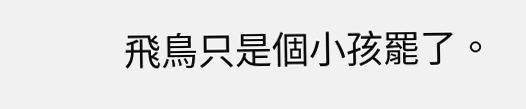飛鳥只是個小孩罷了。